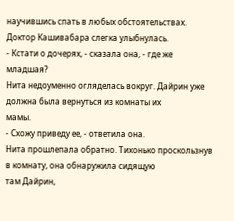научившись спать в любых обстоятельствах.
Доктор Кашивабара слегка улыбнулась.
- Кстати о дочерях, - сказала она, - где же младшая?
Нита недоуменно огляделась вокруг. Дайрин уже должна была вернуться из комнаты их
мамы.
- Схожу приведу ее, - ответила она.
Нита прошлепала обратно. Тихонько проскользнув в комнату, она обнаружила сидящую
там Дайрин,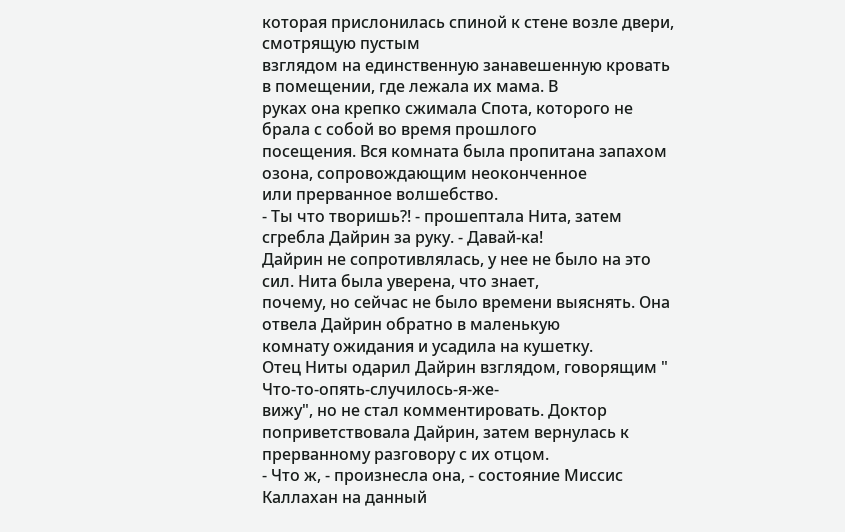которая прислонилась спиной к стене возле двери, смотрящую пустым
взглядом на единственную занавешенную кровать в помещении, где лежала их мама. В
руках она крепко сжимала Спота, которого не брала с собой во время прошлого
посещения. Вся комната была пропитана запахом озона, сопровождающим неоконченное
или прерванное волшебство.
- Ты что творишь?! - прошептала Нита, затем сгребла Дайрин за руку. - Давай-ка!
Дайрин не сопротивлялась, у нее не было на это сил. Нита была уверена, что знает,
почему, но сейчас не было времени выяснять. Она отвела Дайрин обратно в маленькую
комнату ожидания и усадила на кушетку.
Отец Ниты одарил Дайрин взглядом, говорящим " Что-то-опять-случилось-я-же-
вижу", но не стал комментировать. Доктор поприветствовала Дайрин, затем вернулась к
прерванному разговору с их отцом.
- Что ж, - произнесла она, - состояние Миссис Каллахан на данный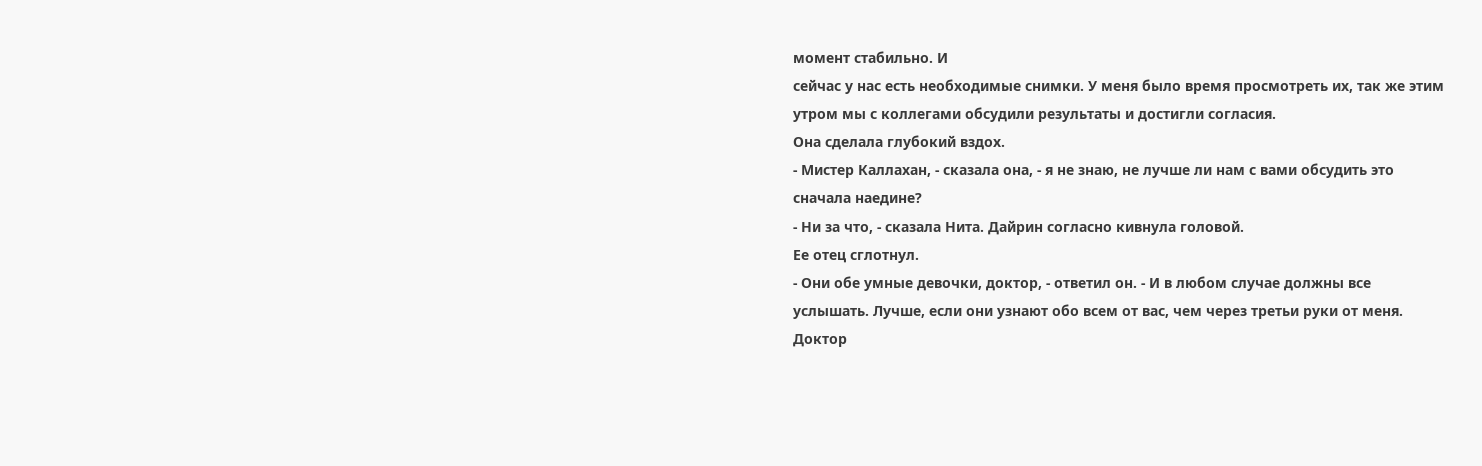момент стабильно. И
сейчас у нас есть необходимые снимки. У меня было время просмотреть их, так же этим
утром мы с коллегами обсудили результаты и достигли согласия.
Она сделала глубокий вздох.
- Мистер Каллахан, - сказала она, - я не знаю, не лучше ли нам с вами обсудить это
сначала наедине?
- Ни за что, - сказала Нита. Дайрин согласно кивнула головой.
Ее отец сглотнул.
- Они обе умные девочки, доктор, - ответил он. - И в любом случае должны все
услышать. Лучше, если они узнают обо всем от вас, чем через третьи руки от меня.
Доктор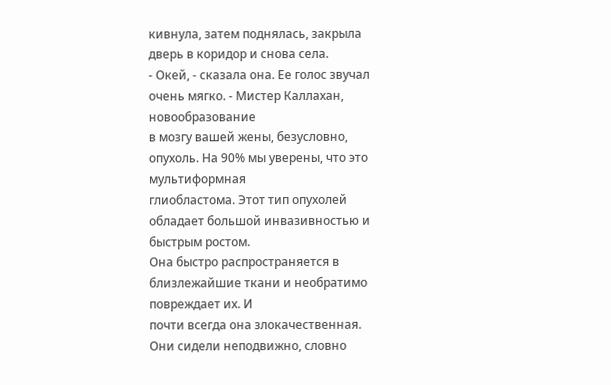кивнула, затем поднялась, закрыла дверь в коридор и снова села.
- Окей, - сказала она. Ее голос звучал очень мягко. - Мистер Каллахан, новообразование
в мозгу вашей жены, безусловно, опухоль. На 90% мы уверены, что это мультиформная
глиобластома. Этот тип опухолей обладает большой инвазивностью и быстрым ростом.
Она быстро распространяется в близлежайшие ткани и необратимо повреждает их. И
почти всегда она злокачественная.
Они сидели неподвижно, словно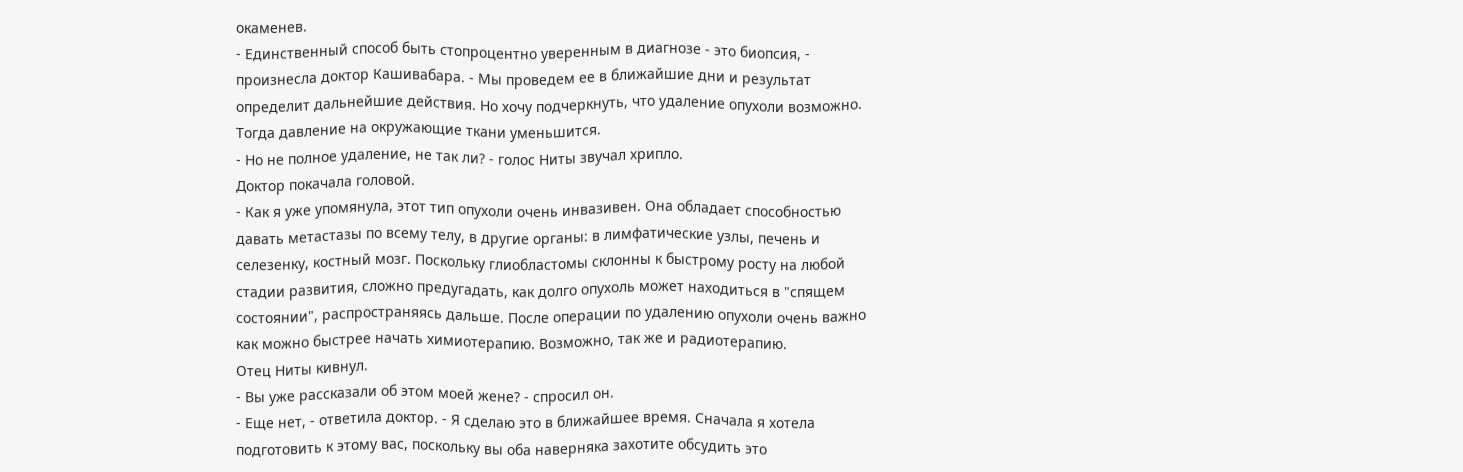окаменев.
- Единственный способ быть стопроцентно уверенным в диагнозе - это биопсия, -
произнесла доктор Кашивабара. - Мы проведем ее в ближайшие дни и результат
определит дальнейшие действия. Но хочу подчеркнуть, что удаление опухоли возможно.
Тогда давление на окружающие ткани уменьшится.
- Но не полное удаление, не так ли? - голос Ниты звучал хрипло.
Доктор покачала головой.
- Как я уже упомянула, этот тип опухоли очень инвазивен. Она обладает способностью
давать метастазы по всему телу, в другие органы: в лимфатические узлы, печень и
селезенку, костный мозг. Поскольку глиобластомы склонны к быстрому росту на любой
стадии развития, сложно предугадать, как долго опухоль может находиться в "спящем
состоянии", распространяясь дальше. После операции по удалению опухоли очень важно
как можно быстрее начать химиотерапию. Возможно, так же и радиотерапию.
Отец Ниты кивнул.
- Вы уже рассказали об этом моей жене? - спросил он.
- Еще нет, - ответила доктор. - Я сделаю это в ближайшее время. Сначала я хотела
подготовить к этому вас, поскольку вы оба наверняка захотите обсудить это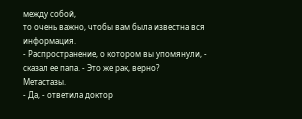между собой,
то очень важно, чтобы вам была известна вся информация.
- Распространение, о котором вы упомянули, - сказал ее папа. - Это же рак, верно?
Метастазы.
- Да, - ответила доктор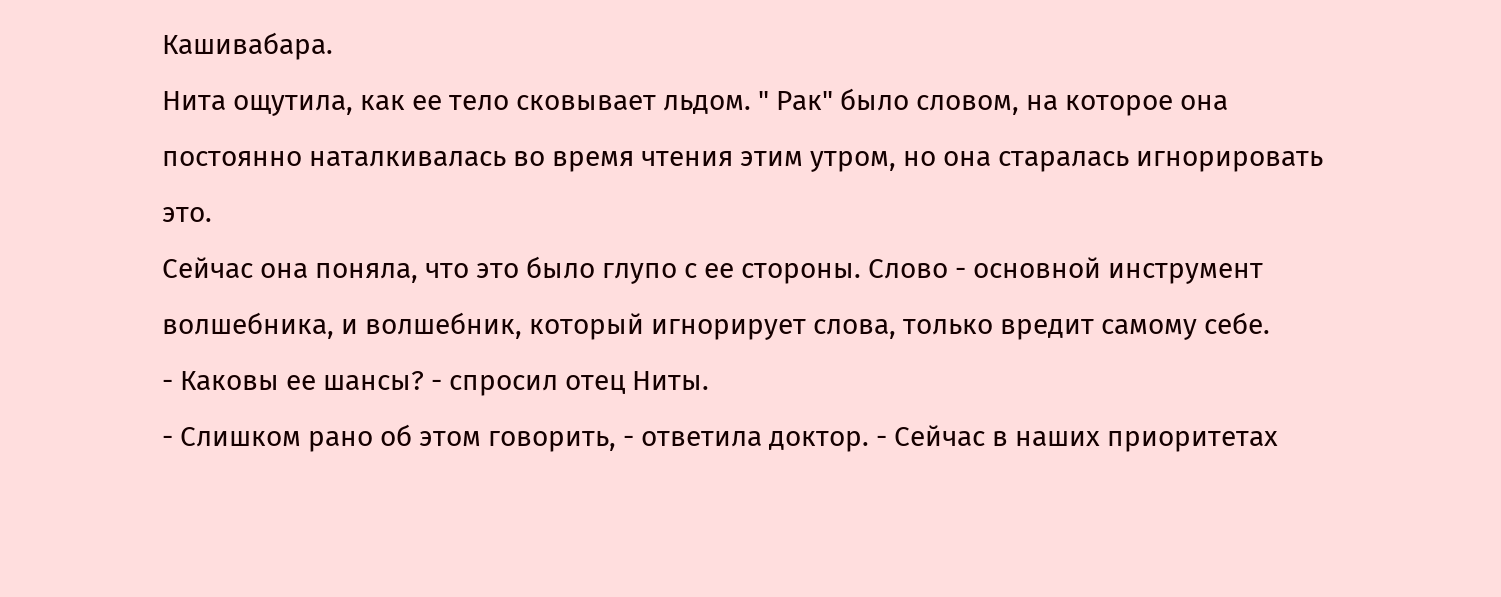Кашивабара.
Нита ощутила, как ее тело сковывает льдом. " Рак" было словом, на которое она
постоянно наталкивалась во время чтения этим утром, но она старалась игнорировать это.
Сейчас она поняла, что это было глупо с ее стороны. Слово - основной инструмент
волшебника, и волшебник, который игнорирует слова, только вредит самому себе.
- Каковы ее шансы? - спросил отец Ниты.
- Слишком рано об этом говорить, - ответила доктор. - Сейчас в наших приоритетах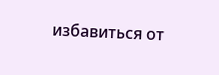избавиться от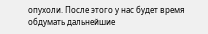опухоли. После этого у нас будет время обдумать дальнейшие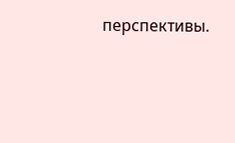перспективы.